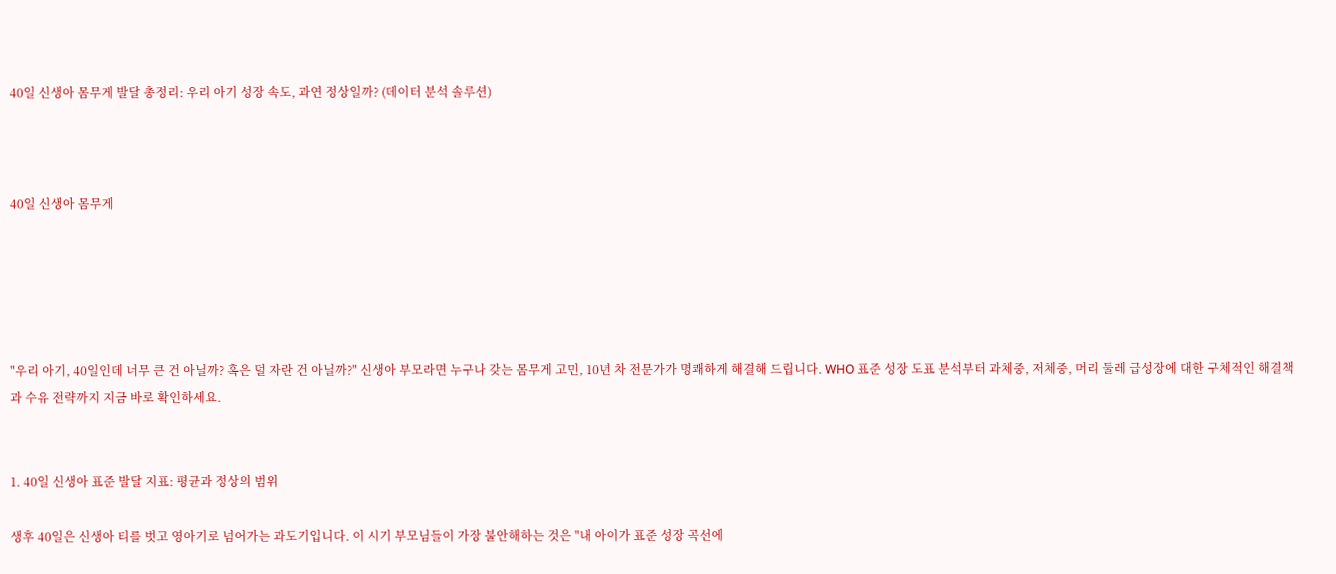40일 신생아 몸무게 발달 총정리: 우리 아기 성장 속도, 과연 정상일까? (데이터 분석 솔루션)



40일 신생아 몸무게





"우리 아기, 40일인데 너무 큰 건 아닐까? 혹은 덜 자란 건 아닐까?" 신생아 부모라면 누구나 갖는 몸무게 고민, 10년 차 전문가가 명쾌하게 해결해 드립니다. WHO 표준 성장 도표 분석부터 과체중, 저체중, 머리 둘레 급성장에 대한 구체적인 해결책과 수유 전략까지 지금 바로 확인하세요.


1. 40일 신생아 표준 발달 지표: 평균과 정상의 범위

생후 40일은 신생아 티를 벗고 영아기로 넘어가는 과도기입니다. 이 시기 부모님들이 가장 불안해하는 것은 "내 아이가 표준 성장 곡선에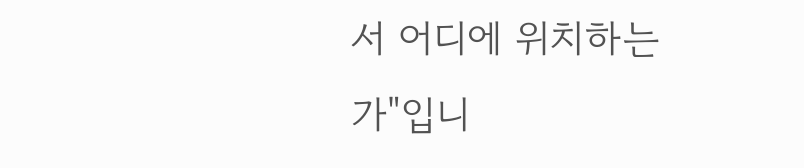서 어디에 위치하는가"입니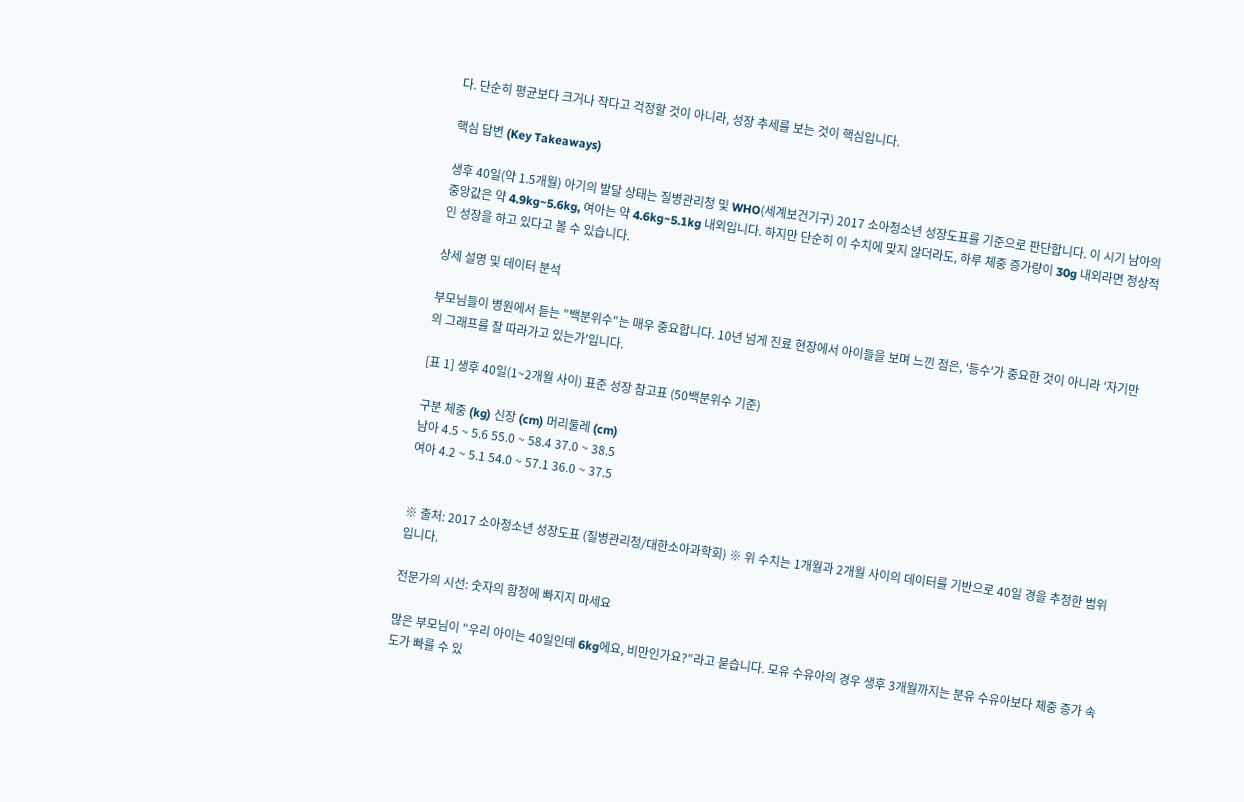다. 단순히 평균보다 크거나 작다고 걱정할 것이 아니라, 성장 추세를 보는 것이 핵심입니다.

핵심 답변 (Key Takeaways)

생후 40일(약 1.5개월) 아기의 발달 상태는 질병관리청 및 WHO(세계보건기구) 2017 소아청소년 성장도표를 기준으로 판단합니다. 이 시기 남아의 중앙값은 약 4.9kg~5.6kg, 여아는 약 4.6kg~5.1kg 내외입니다. 하지만 단순히 이 수치에 맞지 않더라도, 하루 체중 증가량이 30g 내외라면 정상적인 성장을 하고 있다고 볼 수 있습니다.

상세 설명 및 데이터 분석

부모님들이 병원에서 듣는 "백분위수"는 매우 중요합니다. 10년 넘게 진료 현장에서 아이들을 보며 느낀 점은, '등수'가 중요한 것이 아니라 '자기만의 그래프를 잘 따라가고 있는가'입니다.

[표 1] 생후 40일(1~2개월 사이) 표준 성장 참고표 (50백분위수 기준)

구분 체중 (kg) 신장 (cm) 머리둘레 (cm)
남아 4.5 ~ 5.6 55.0 ~ 58.4 37.0 ~ 38.5
여아 4.2 ~ 5.1 54.0 ~ 57.1 36.0 ~ 37.5


※ 출처: 2017 소아청소년 성장도표 (질병관리청/대한소아과학회) ※ 위 수치는 1개월과 2개월 사이의 데이터를 기반으로 40일 경을 추정한 범위입니다.

전문가의 시선: 숫자의 함정에 빠지지 마세요

많은 부모님이 "우리 아이는 40일인데 6kg에요, 비만인가요?"라고 묻습니다. 모유 수유아의 경우 생후 3개월까지는 분유 수유아보다 체중 증가 속도가 빠를 수 있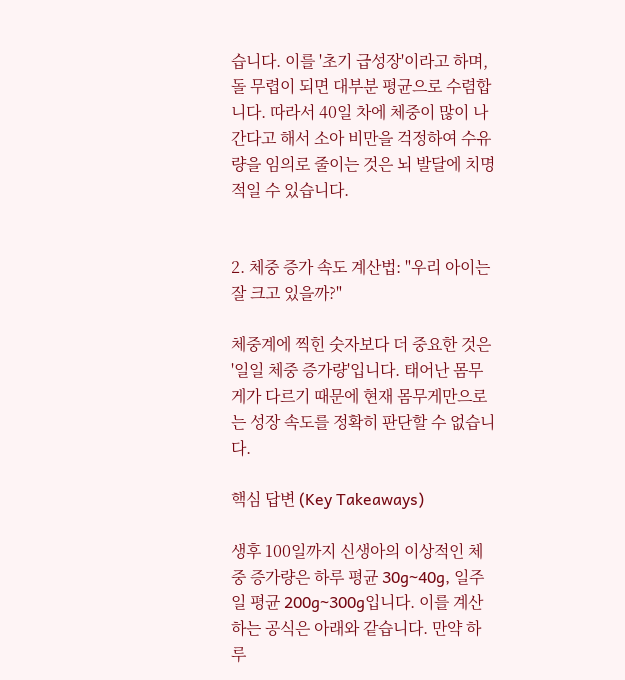습니다. 이를 '초기 급성장'이라고 하며, 돌 무렵이 되면 대부분 평균으로 수렴합니다. 따라서 40일 차에 체중이 많이 나간다고 해서 소아 비만을 걱정하여 수유량을 임의로 줄이는 것은 뇌 발달에 치명적일 수 있습니다.


2. 체중 증가 속도 계산법: "우리 아이는 잘 크고 있을까?"

체중계에 찍힌 숫자보다 더 중요한 것은 '일일 체중 증가량'입니다. 태어난 몸무게가 다르기 때문에 현재 몸무게만으로는 성장 속도를 정확히 판단할 수 없습니다.

핵심 답변 (Key Takeaways)

생후 100일까지 신생아의 이상적인 체중 증가량은 하루 평균 30g~40g, 일주일 평균 200g~300g입니다. 이를 계산하는 공식은 아래와 같습니다. 만약 하루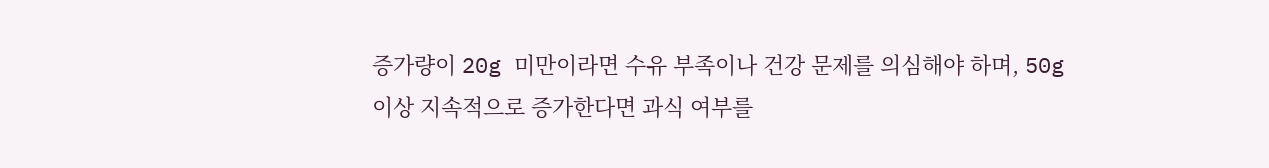증가량이 20g 미만이라면 수유 부족이나 건강 문제를 의심해야 하며, 50g 이상 지속적으로 증가한다면 과식 여부를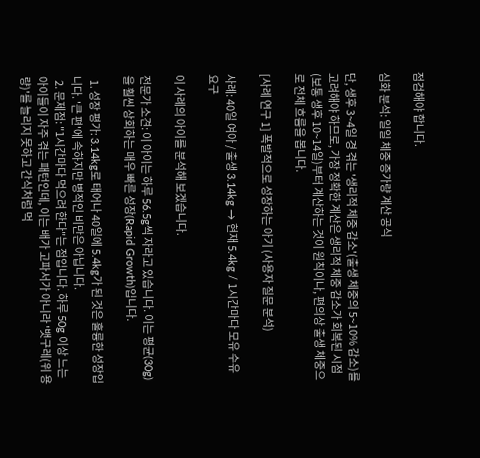점검해야 합니다.

심화 분석: 일일 체중 증가량 계산 공식

단, 생후 3~4일 경 겪는 '생리적 체중 감소'(출생 체중의 5~10% 감소)를 고려해야 하므로, 가장 정확한 계산은 생리적 체중 감소가 회복된 시점(보통 생후 10~14일)부터 계산하는 것이 원칙이나, 편의상 출생 체중으로 전체 흐름을 봅니다.

[사례 연구 1] 폭발적으로 성장하는 아기 (사용자 질문 분석)

사례: 40일 여아 / 출생 3.14kg → 현재 5.4kg / 1시간마다 모유 수유 요구

이 사례의 아이를 분석해 보겠습니다.

전문가 소견: 이 아이는 하루 56.5g씩 자라고 있습니다. 이는 평균(30g)을 훨씬 상회하는 매우 빠른 성장(Rapid Growth)입니다.

  1. 성장 평가: 3.14kg로 태어나 40일에 5.4kg가 된 것은 훌륭한 성장입니다. '큰 편'에 속하지만 병적인 비만은 아닙니다.
  2. 문제점: "1시간마다 먹으려 한다"는 점입니다. 하루 50g 이상 느는 아이들이 자주 겪는 패턴인데, 이는 배가 고파서가 아니라 '뱃구레(위 용량)'를 늘리지 못하고 간식처럼 먹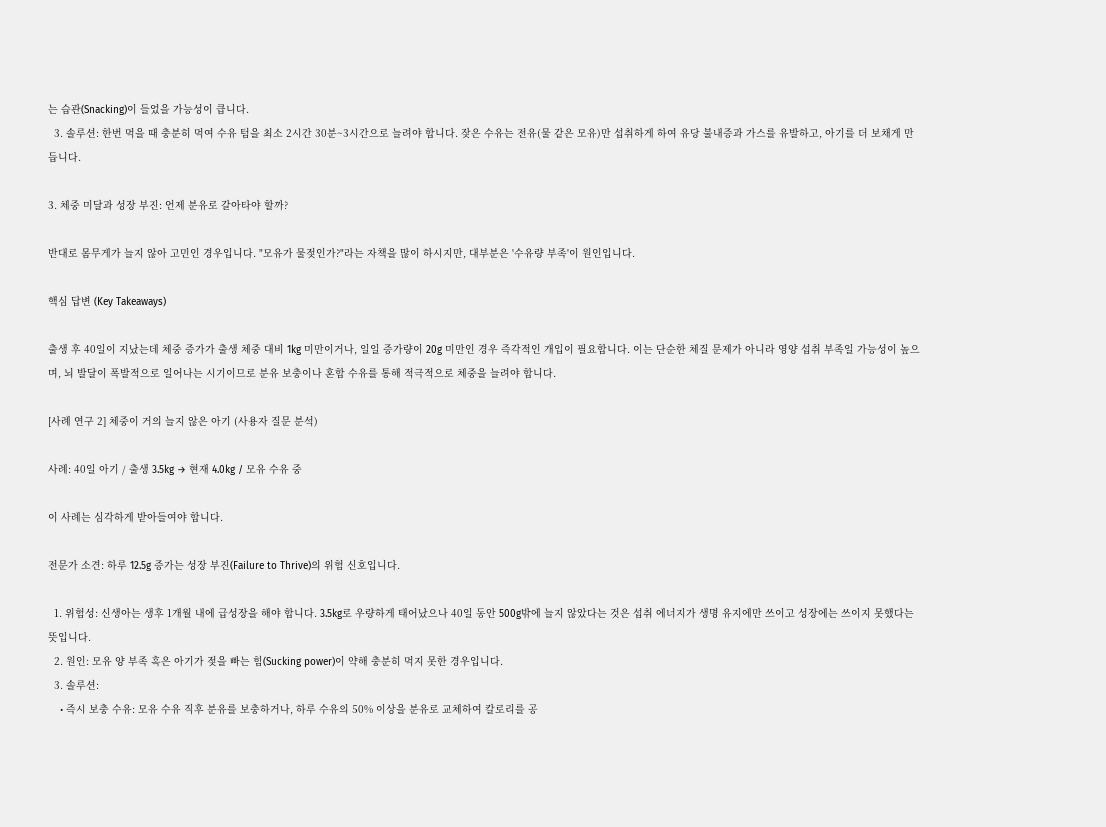는 습관(Snacking)이 들었을 가능성이 큽니다.
  3. 솔루션: 한번 먹을 때 충분히 먹여 수유 텀을 최소 2시간 30분~3시간으로 늘려야 합니다. 잦은 수유는 전유(물 같은 모유)만 섭취하게 하여 유당 불내증과 가스를 유발하고, 아기를 더 보채게 만듭니다.

3. 체중 미달과 성장 부진: 언제 분유로 갈아타야 할까?

반대로 몸무게가 늘지 않아 고민인 경우입니다. "모유가 물젖인가?"라는 자책을 많이 하시지만, 대부분은 '수유량 부족'이 원인입니다.

핵심 답변 (Key Takeaways)

출생 후 40일이 지났는데 체중 증가가 출생 체중 대비 1kg 미만이거나, 일일 증가량이 20g 미만인 경우 즉각적인 개입이 필요합니다. 이는 단순한 체질 문제가 아니라 영양 섭취 부족일 가능성이 높으며, 뇌 발달이 폭발적으로 일어나는 시기이므로 분유 보충이나 혼합 수유를 통해 적극적으로 체중을 늘려야 합니다.

[사례 연구 2] 체중이 거의 늘지 않은 아기 (사용자 질문 분석)

사례: 40일 아기 / 출생 3.5kg → 현재 4.0kg / 모유 수유 중

이 사례는 심각하게 받아들여야 합니다.

전문가 소견: 하루 12.5g 증가는 성장 부진(Failure to Thrive)의 위험 신호입니다.

  1. 위험성: 신생아는 생후 1개월 내에 급성장을 해야 합니다. 3.5kg로 우량하게 태어났으나 40일 동안 500g밖에 늘지 않았다는 것은 섭취 에너지가 생명 유지에만 쓰이고 성장에는 쓰이지 못했다는 뜻입니다.
  2. 원인: 모유 양 부족 혹은 아기가 젖을 빠는 힘(Sucking power)이 약해 충분히 먹지 못한 경우입니다.
  3. 솔루션:
    • 즉시 보충 수유: 모유 수유 직후 분유를 보충하거나, 하루 수유의 50% 이상을 분유로 교체하여 칼로리를 공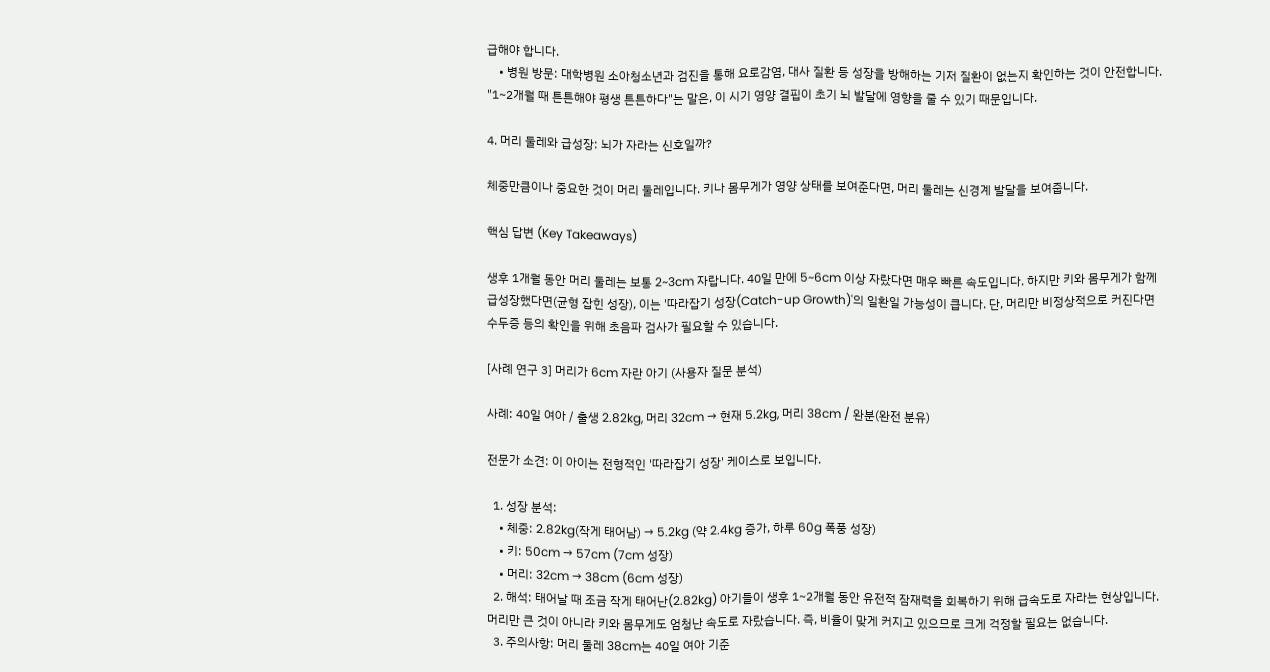급해야 합니다.
    • 병원 방문: 대학병원 소아청소년과 검진을 통해 요로감염, 대사 질환 등 성장을 방해하는 기저 질환이 없는지 확인하는 것이 안전합니다. "1~2개월 때 튼튼해야 평생 튼튼하다"는 말은, 이 시기 영양 결핍이 초기 뇌 발달에 영향을 줄 수 있기 때문입니다.

4. 머리 둘레와 급성장: 뇌가 자라는 신호일까?

체중만큼이나 중요한 것이 머리 둘레입니다. 키나 몸무게가 영양 상태를 보여준다면, 머리 둘레는 신경계 발달을 보여줍니다.

핵심 답변 (Key Takeaways)

생후 1개월 동안 머리 둘레는 보통 2~3cm 자랍니다. 40일 만에 5~6cm 이상 자랐다면 매우 빠른 속도입니다. 하지만 키와 몸무게가 함께 급성장했다면(균형 잡힌 성장), 이는 '따라잡기 성장(Catch-up Growth)'의 일환일 가능성이 큽니다. 단, 머리만 비정상적으로 커진다면 수두증 등의 확인을 위해 초음파 검사가 필요할 수 있습니다.

[사례 연구 3] 머리가 6cm 자란 아기 (사용자 질문 분석)

사례: 40일 여아 / 출생 2.82kg, 머리 32cm → 현재 5.2kg, 머리 38cm / 완분(완전 분유)

전문가 소견: 이 아이는 전형적인 '따라잡기 성장' 케이스로 보입니다.

  1. 성장 분석:
    • 체중: 2.82kg(작게 태어남) → 5.2kg (약 2.4kg 증가, 하루 60g 폭풍 성장)
    • 키: 50cm → 57cm (7cm 성장)
    • 머리: 32cm → 38cm (6cm 성장)
  2. 해석: 태어날 때 조금 작게 태어난(2.82kg) 아기들이 생후 1~2개월 동안 유전적 잠재력을 회복하기 위해 급속도로 자라는 현상입니다. 머리만 큰 것이 아니라 키와 몸무게도 엄청난 속도로 자랐습니다. 즉, 비율이 맞게 커지고 있으므로 크게 걱정할 필요는 없습니다.
  3. 주의사항: 머리 둘레 38cm는 40일 여아 기준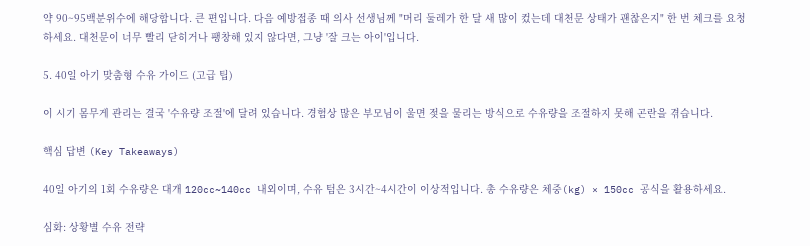약 90~95백분위수에 해당합니다. 큰 편입니다. 다음 예방접종 때 의사 선생님께 "머리 둘레가 한 달 새 많이 컸는데 대천문 상태가 괜찮은지" 한 번 체크를 요청하세요. 대천문이 너무 빨리 닫히거나 팽창해 있지 않다면, 그냥 '잘 크는 아이'입니다.

5. 40일 아기 맞춤형 수유 가이드 (고급 팁)

이 시기 몸무게 관리는 결국 '수유량 조절'에 달려 있습니다. 경험상 많은 부모님이 울면 젖을 물리는 방식으로 수유량을 조절하지 못해 곤란을 겪습니다.

핵심 답변 (Key Takeaways)

40일 아기의 1회 수유량은 대개 120cc~140cc 내외이며, 수유 텀은 3시간~4시간이 이상적입니다. 총 수유량은 체중(kg) × 150cc 공식을 활용하세요.

심화: 상황별 수유 전략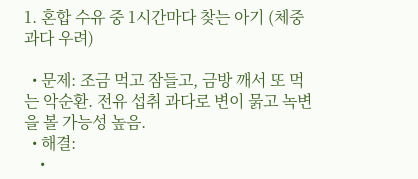1. 혼합 수유 중 1시간마다 찾는 아기 (체중 과다 우려)

  • 문제: 조금 먹고 잠들고, 금방 깨서 또 먹는 악순환. 전유 섭취 과다로 변이 묽고 녹변을 볼 가능성 높음.
  • 해결:
    •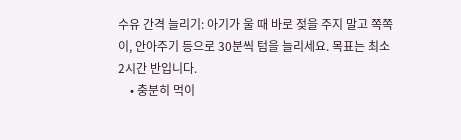수유 간격 늘리기: 아기가 울 때 바로 젖을 주지 말고 쪽쪽이, 안아주기 등으로 30분씩 텀을 늘리세요. 목표는 최소 2시간 반입니다.
    • 충분히 먹이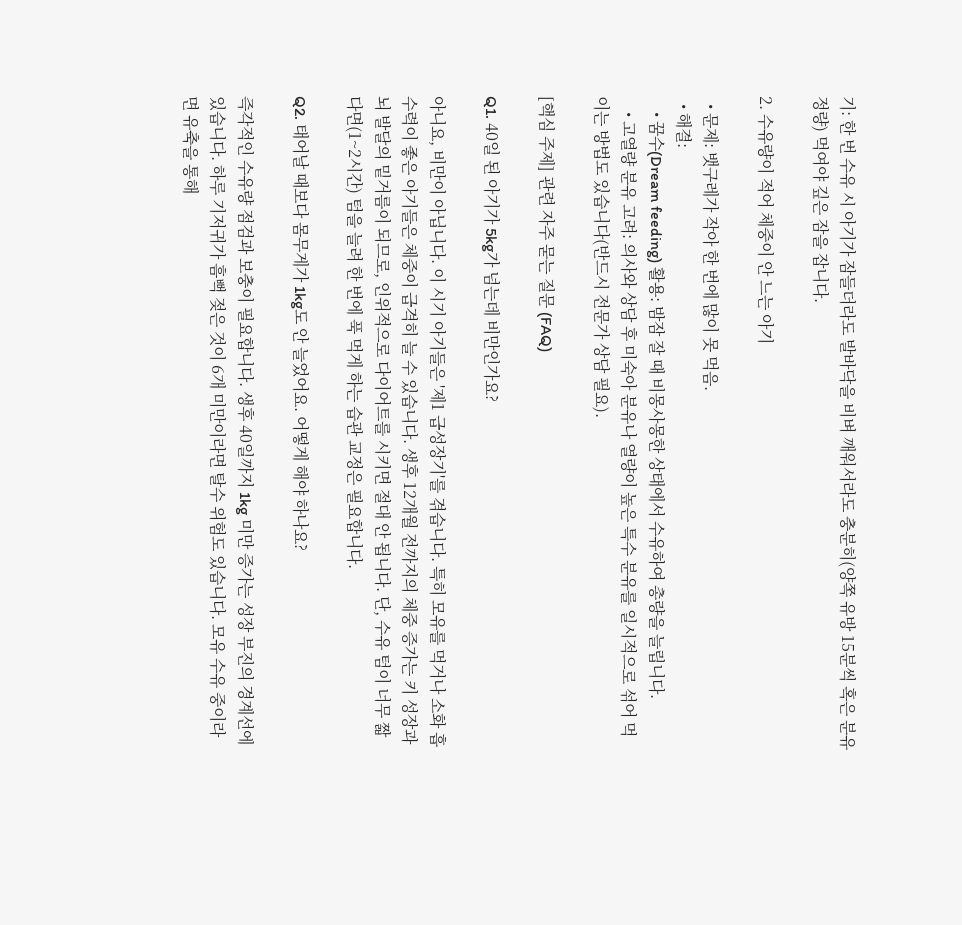기: 한 번 수유 시 아기가 잠들더라도 발바닥을 비벼 깨워서라도 충분히(양쪽 유방 15분씩 혹은 분유 정량) 먹여야 깊은 잠을 잡니다.

2. 수유량이 적어 체중이 안 느는 아기

  • 문제: 뱃구레가 작아 한 번에 많이 못 먹음.
  • 해결:
    • 꿈수(Dream feeding) 활용: 밤잠 잘 때 비몽사몽한 상태에서 수유하여 총량을 늘립니다.
    • 고열량 분유 고려: 의사와 상담 후 미숙아 분유나 열량이 높은 특수 분유를 일시적으로 섞어 먹이는 방법도 있습니다(반드시 전문가 상담 필요).

[핵심 주제] 관련 자주 묻는 질문 (FAQ)

Q1. 40일 된 아기가 5kg가 넘는데 비만인가요?

아니요, 비만이 아닙니다. 이 시기 아기들은 '제1 급성장기'를 겪습니다. 특히 모유를 먹거나 소화 흡수력이 좋은 아기들은 체중이 급격히 늘 수 있습니다. 생후 12개월 전까지의 체중 증가는 키 성장과 뇌 발달의 밑거름이 되므로, 인위적으로 다이어트를 시키면 절대 안 됩니다. 단, 수유 텀이 너무 짧다면(1~2시간) 텀을 늘려 한 번에 푹 먹게 하는 습관 교정은 필요합니다.

Q2. 태어날 때보다 몸무게가 1kg도 안 늘었어요. 어떻게 해야 하나요?

즉각적인 수유량 점검과 보충이 필요합니다. 생후 40일까지 1kg 미만 증가는 성장 부진의 경계선에 있습니다. 하루 기저귀가 흠뻑 젖은 것이 6개 미만이라면 탈수 위험도 있습니다. 모유 수유 중이라면 유축을 통해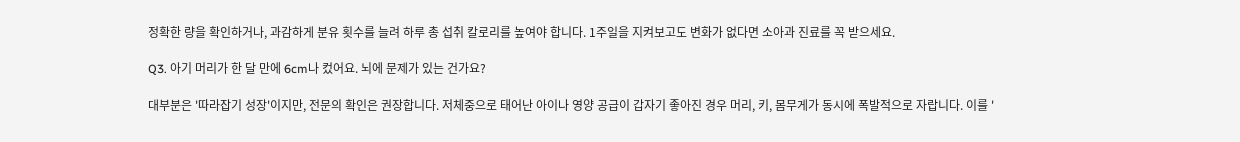정확한 량을 확인하거나, 과감하게 분유 횟수를 늘려 하루 총 섭취 칼로리를 높여야 합니다. 1주일을 지켜보고도 변화가 없다면 소아과 진료를 꼭 받으세요.

Q3. 아기 머리가 한 달 만에 6cm나 컸어요. 뇌에 문제가 있는 건가요?

대부분은 '따라잡기 성장'이지만, 전문의 확인은 권장합니다. 저체중으로 태어난 아이나 영양 공급이 갑자기 좋아진 경우 머리, 키, 몸무게가 동시에 폭발적으로 자랍니다. 이를 '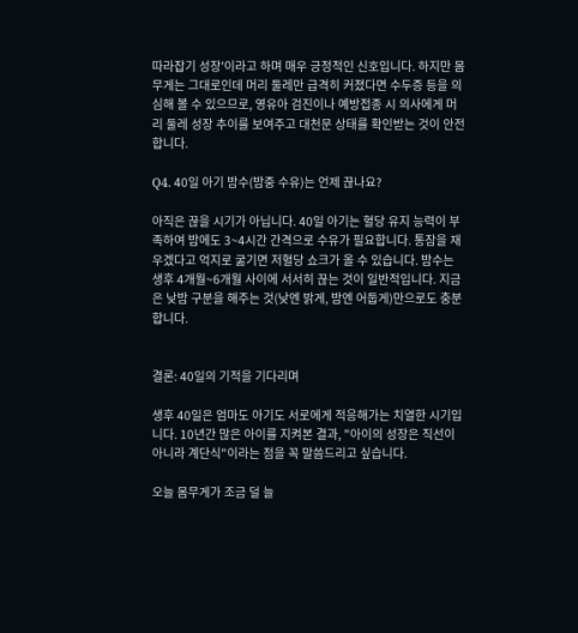따라잡기 성장'이라고 하며 매우 긍정적인 신호입니다. 하지만 몸무게는 그대로인데 머리 둘레만 급격히 커졌다면 수두증 등을 의심해 볼 수 있으므로, 영유아 검진이나 예방접종 시 의사에게 머리 둘레 성장 추이를 보여주고 대천문 상태를 확인받는 것이 안전합니다.

Q4. 40일 아기 밤수(밤중 수유)는 언제 끊나요?

아직은 끊을 시기가 아닙니다. 40일 아기는 혈당 유지 능력이 부족하여 밤에도 3~4시간 간격으로 수유가 필요합니다. 통잠을 재우겠다고 억지로 굶기면 저혈당 쇼크가 올 수 있습니다. 밤수는 생후 4개월~6개월 사이에 서서히 끊는 것이 일반적입니다. 지금은 낮밤 구분을 해주는 것(낮엔 밝게, 밤엔 어둡게)만으로도 충분합니다.


결론: 40일의 기적을 기다리며

생후 40일은 엄마도 아기도 서로에게 적응해가는 치열한 시기입니다. 10년간 많은 아이를 지켜본 결과, "아이의 성장은 직선이 아니라 계단식"이라는 점을 꼭 말씀드리고 싶습니다.

오늘 몸무게가 조금 덜 늘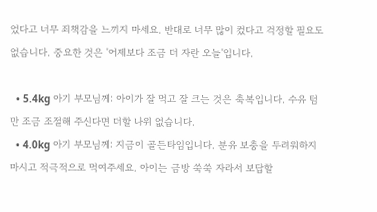었다고 너무 죄책감을 느끼지 마세요. 반대로 너무 많이 컸다고 걱정할 필요도 없습니다. 중요한 것은 '어제보다 조금 더 자란 오늘'입니다.

  • 5.4kg 아기 부모님께: 아이가 잘 먹고 잘 크는 것은 축복입니다. 수유 텀만 조금 조절해 주신다면 더할 나위 없습니다.
  • 4.0kg 아기 부모님께: 지금이 골든타임입니다. 분유 보충을 두려워하지 마시고 적극적으로 먹여주세요. 아이는 금방 쑥쑥 자라서 보답할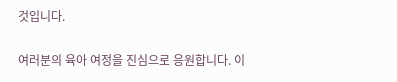것입니다.

여러분의 육아 여정을 진심으로 응원합니다. 이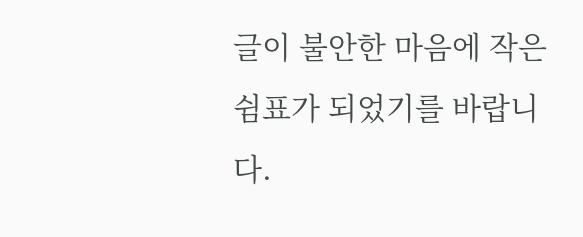글이 불안한 마음에 작은 쉼표가 되었기를 바랍니다.